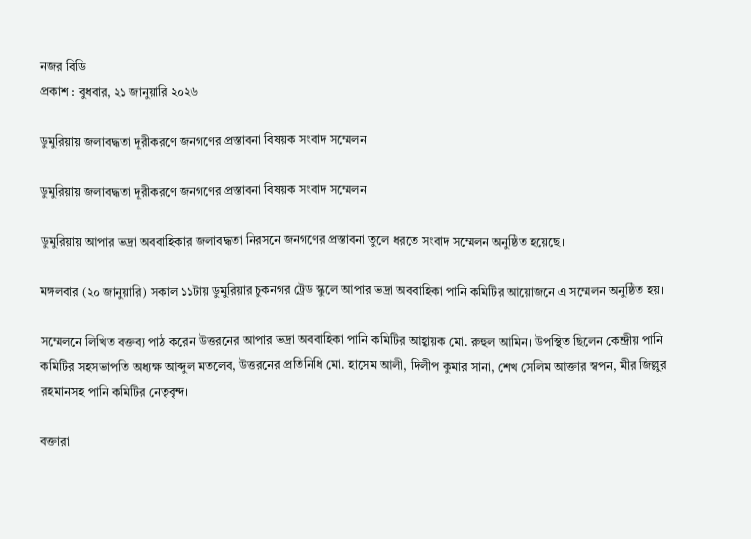নজর বিডি
প্রকাশ : বুধবার, ২১ জানুয়ারি ২০২৬

ডুমুরিয়ায় জলাবদ্ধতা দূরীকরণে জনগণের প্রস্তাবনা বিষয়ক সংবাদ সম্মেলন

ডুমুরিয়ায় জলাবদ্ধতা দূরীকরণে জনগণের প্রস্তাবনা বিষয়ক সংবাদ সম্মেলন

ডুমুরিয়ায় আপার ভদ্রা অববাহিকার জলাবদ্ধতা নিরসনে জনগণের প্রস্তাবনা তুলে ধরতে সংবাদ সম্মেলন অনুষ্ঠিত হয়েছে।

মঙ্গলবার (২০ জানুয়ারি) সকাল ১১টায় ডুমুরিয়ার চুকনগর ট্রেড স্কুলে আপার ভদ্রা অববাহিকা পানি কমিটির আয়োজনে এ সম্মেলন অনুষ্ঠিত হয়।

সম্মেলনে লিখিত বক্তব্য পাঠ করেন উত্তরনের আপার ভদ্রা অববাহিকা পানি কমিটির আহ্বায়ক মো. রুহুল আমিন। উপস্থিত ছিলেন কেন্দ্রীয় পানি কমিটির সহসভাপতি অধ্যক্ষ আব্দুল মতলেব, উত্তরনের প্রতিনিধি মো. হাসেম আলী, দিলীপ কুমার সানা, শেখ সেলিম আক্তার স্বপন, মীর জিল্লুর রহমানসহ পানি কমিটির নেতৃবৃন্দ।

বক্তারা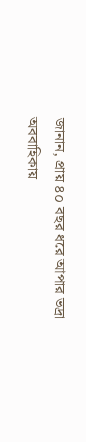জানান, প্রায় ৪০ বছর ধরে আপার ভদ্রা অববাহিকায়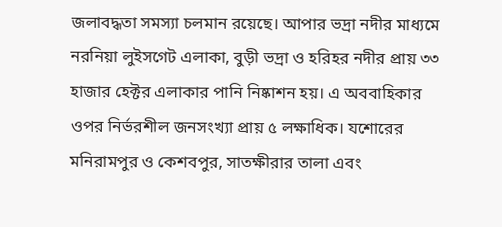জলাবদ্ধতা সমস্যা চলমান রয়েছে। আপার ভদ্রা নদীর মাধ্যমে নরনিয়া লুইসগেট এলাকা, বুড়ী ভদ্রা ও হরিহর নদীর প্রায় ৩৩ হাজার হেক্টর এলাকার পানি নিষ্কাশন হয়। এ অববাহিকার ওপর নির্ভরশীল জনসংখ্যা প্রায় ৫ লক্ষাধিক। যশোরের মনিরামপুর ও কেশবপুর, সাতক্ষীরার তালা এবং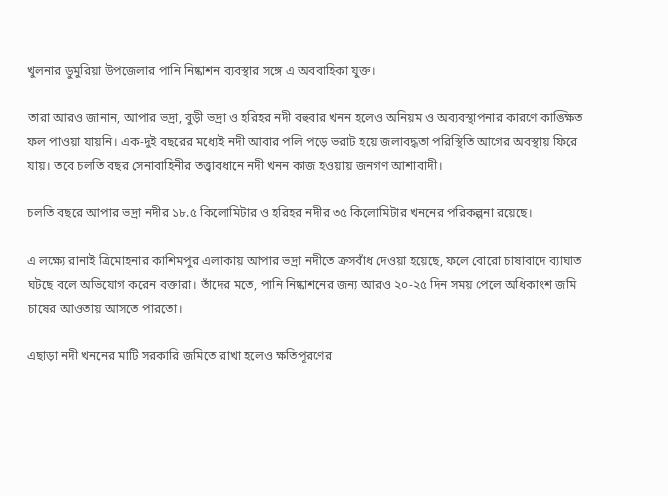খুলনার ডুমুরিয়া উপজেলার পানি নিষ্কাশন ব্যবস্থার সঙ্গে এ অববাহিকা যুক্ত।

তারা আরও জানান, আপার ভদ্রা, বুড়ী ভদ্রা ও হরিহর নদী বহুবার খনন হলেও অনিয়ম ও অব্যবস্থাপনার কারণে কাঙ্ক্ষিত ফল পাওয়া যায়নি। এক-দুই বছরের মধ্যেই নদী আবার পলি পড়ে ভরাট হয়ে জলাবদ্ধতা পরিস্থিতি আগের অবস্থায় ফিরে যায়। তবে চলতি বছর সেনাবাহিনীর তত্ত্বাবধানে নদী খনন কাজ হওয়ায় জনগণ আশাবাদী।

চলতি বছরে আপার ভদ্রা নদীর ১৮.৫ কিলোমিটার ও হরিহর নদীর ৩৫ কিলোমিটার খননের পরিকল্পনা রয়েছে।

এ লক্ষ্যে রানাই ত্রিমোহনার কাশিমপুর এলাকায় আপার ভদ্রা নদীতে ক্রসবাঁধ দেওয়া হয়েছে, ফলে বোরো চাষাবাদে ব্যাঘাত ঘটছে বলে অভিযোগ করেন বক্তারা। তাঁদের মতে, পানি নিষ্কাশনের জন্য আরও ২০-২৫ দিন সময় পেলে অধিকাংশ জমি চাষের আওতায় আসতে পারতো।

এছাড়া নদী খননের মাটি সরকারি জমিতে রাখা হলেও ক্ষতিপূরণের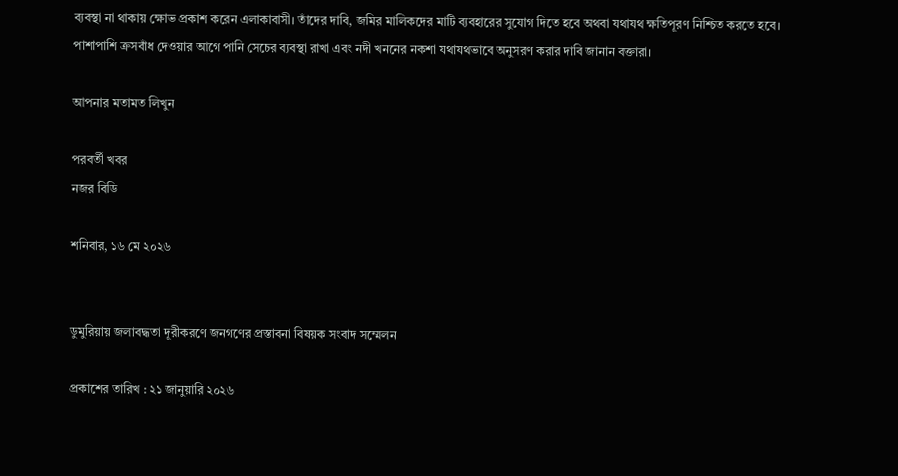ব্যবস্থা না থাকায় ক্ষোভ প্রকাশ করেন এলাকাবাসী। তাঁদের দাবি, জমির মালিকদের মাটি ব্যবহারের সুযোগ দিতে হবে অথবা যথাযথ ক্ষতিপূরণ নিশ্চিত করতে হবে। পাশাপাশি ক্রসবাঁধ দেওয়ার আগে পানি সেচের ব্যবস্থা রাখা এবং নদী খননের নকশা যথাযথভাবে অনুসরণ করার দাবি জানান বক্তারা।

আপনার মতামত লিখুন

পরবর্তী খবর
নজর বিডি

শনিবার, ১৬ মে ২০২৬


ডুমুরিয়ায় জলাবদ্ধতা দূরীকরণে জনগণের প্রস্তাবনা বিষয়ক সংবাদ সম্মেলন

প্রকাশের তারিখ : ২১ জানুয়ারি ২০২৬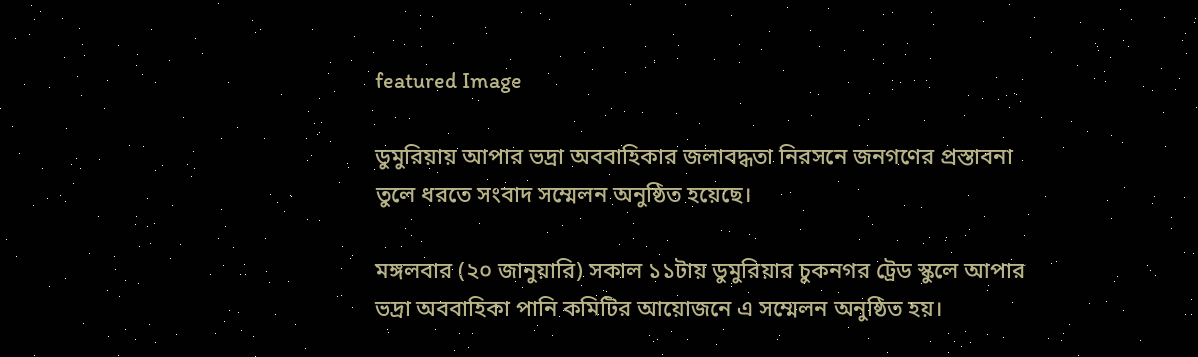featured Image

ডুমুরিয়ায় আপার ভদ্রা অববাহিকার জলাবদ্ধতা নিরসনে জনগণের প্রস্তাবনা তুলে ধরতে সংবাদ সম্মেলন অনুষ্ঠিত হয়েছে।

মঙ্গলবার (২০ জানুয়ারি) সকাল ১১টায় ডুমুরিয়ার চুকনগর ট্রেড স্কুলে আপার ভদ্রা অববাহিকা পানি কমিটির আয়োজনে এ সম্মেলন অনুষ্ঠিত হয়।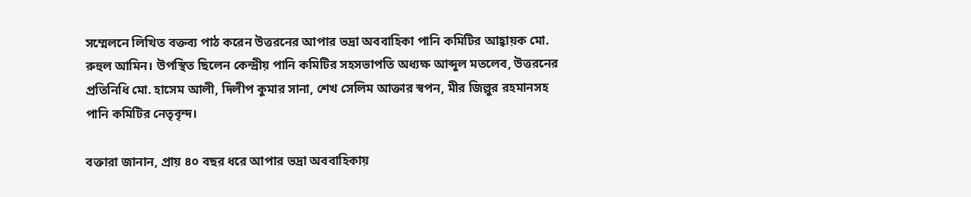সম্মেলনে লিখিত বক্তব্য পাঠ করেন উত্তরনের আপার ভদ্রা অববাহিকা পানি কমিটির আহ্বায়ক মো. রুহুল আমিন। উপস্থিত ছিলেন কেন্দ্রীয় পানি কমিটির সহসভাপতি অধ্যক্ষ আব্দুল মতলেব, উত্তরনের প্রতিনিধি মো. হাসেম আলী, দিলীপ কুমার সানা, শেখ সেলিম আক্তার স্বপন, মীর জিল্লুর রহমানসহ পানি কমিটির নেতৃবৃন্দ।

বক্তারা জানান, প্রায় ৪০ বছর ধরে আপার ভদ্রা অববাহিকায়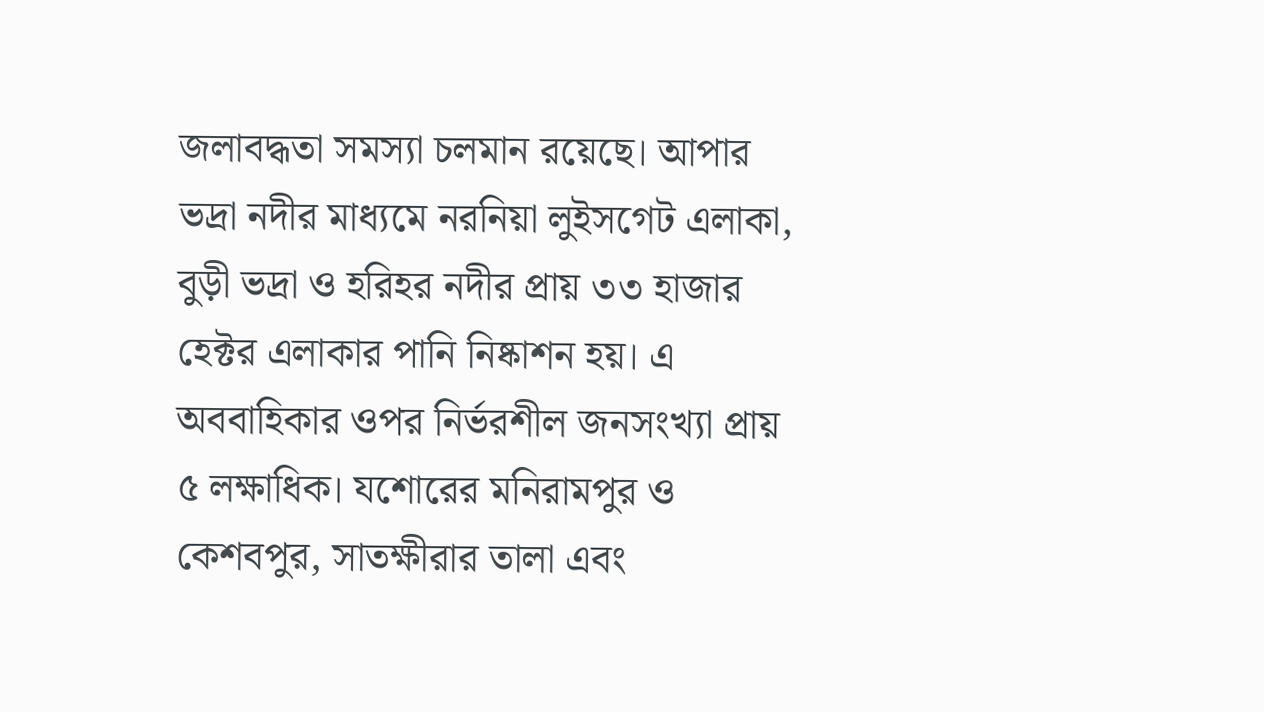জলাবদ্ধতা সমস্যা চলমান রয়েছে। আপার ভদ্রা নদীর মাধ্যমে নরনিয়া লুইসগেট এলাকা, বুড়ী ভদ্রা ও হরিহর নদীর প্রায় ৩৩ হাজার হেক্টর এলাকার পানি নিষ্কাশন হয়। এ অববাহিকার ওপর নির্ভরশীল জনসংখ্যা প্রায় ৫ লক্ষাধিক। যশোরের মনিরামপুর ও কেশবপুর, সাতক্ষীরার তালা এবং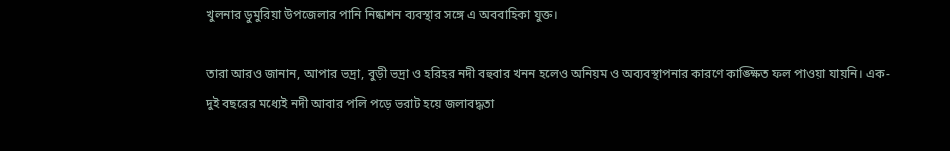খুলনার ডুমুরিয়া উপজেলার পানি নিষ্কাশন ব্যবস্থার সঙ্গে এ অববাহিকা যুক্ত।

তারা আরও জানান, আপার ভদ্রা, বুড়ী ভদ্রা ও হরিহর নদী বহুবার খনন হলেও অনিয়ম ও অব্যবস্থাপনার কারণে কাঙ্ক্ষিত ফল পাওয়া যায়নি। এক-দুই বছরের মধ্যেই নদী আবার পলি পড়ে ভরাট হয়ে জলাবদ্ধতা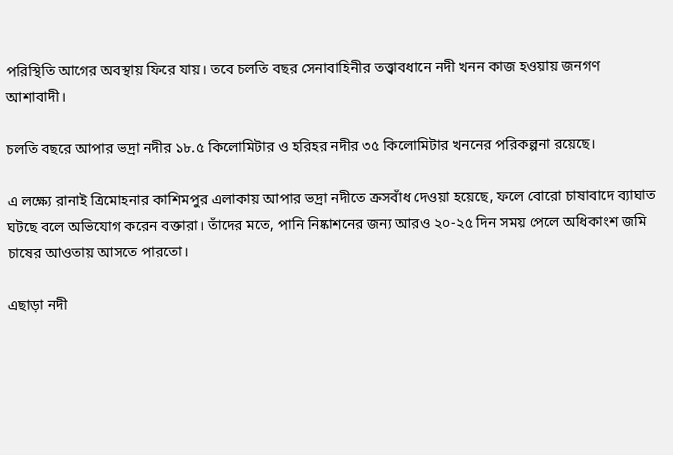পরিস্থিতি আগের অবস্থায় ফিরে যায়। তবে চলতি বছর সেনাবাহিনীর তত্ত্বাবধানে নদী খনন কাজ হওয়ায় জনগণ আশাবাদী।

চলতি বছরে আপার ভদ্রা নদীর ১৮.৫ কিলোমিটার ও হরিহর নদীর ৩৫ কিলোমিটার খননের পরিকল্পনা রয়েছে।

এ লক্ষ্যে রানাই ত্রিমোহনার কাশিমপুর এলাকায় আপার ভদ্রা নদীতে ক্রসবাঁধ দেওয়া হয়েছে, ফলে বোরো চাষাবাদে ব্যাঘাত ঘটছে বলে অভিযোগ করেন বক্তারা। তাঁদের মতে, পানি নিষ্কাশনের জন্য আরও ২০-২৫ দিন সময় পেলে অধিকাংশ জমি চাষের আওতায় আসতে পারতো।

এছাড়া নদী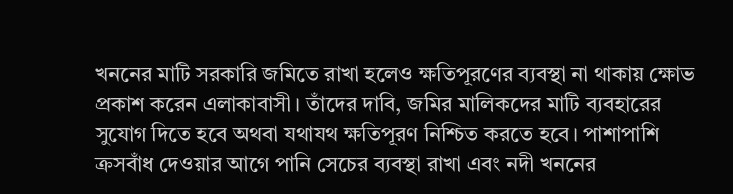খননের মাটি সরকারি জমিতে রাখা হলেও ক্ষতিপূরণের ব্যবস্থা না থাকায় ক্ষোভ প্রকাশ করেন এলাকাবাসী। তাঁদের দাবি, জমির মালিকদের মাটি ব্যবহারের সুযোগ দিতে হবে অথবা যথাযথ ক্ষতিপূরণ নিশ্চিত করতে হবে। পাশাপাশি ক্রসবাঁধ দেওয়ার আগে পানি সেচের ব্যবস্থা রাখা এবং নদী খননের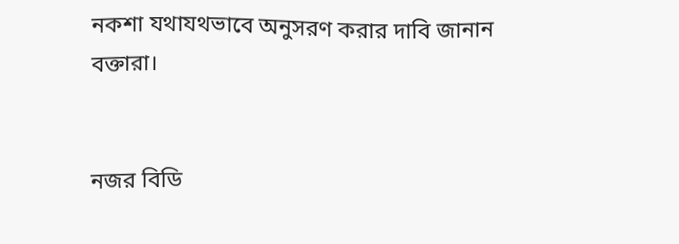নকশা যথাযথভাবে অনুসরণ করার দাবি জানান বক্তারা।


নজর বিডি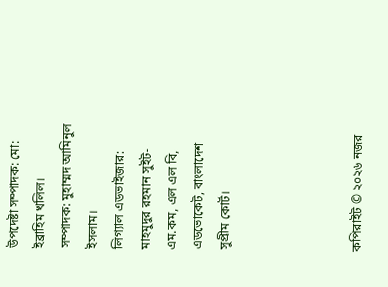উপদেষ্টা সম্পাদক: মো: ইব্রাহিম খলিল।
সম্পাদক: মুহাম্মদ আমিনুল ইসলাম।
লিগ্যাল এডভাইজার: মাহমুদুর রহমান সুইট- এম.কম, এল এল বি, এডভোকেট, বাংলাদেশ সুপ্রীম কোর্ট।




কপিরাইট © ২০২৬ নজর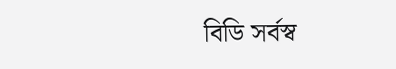বিডি সর্বস্ব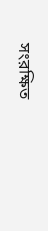সংরক্ষিত